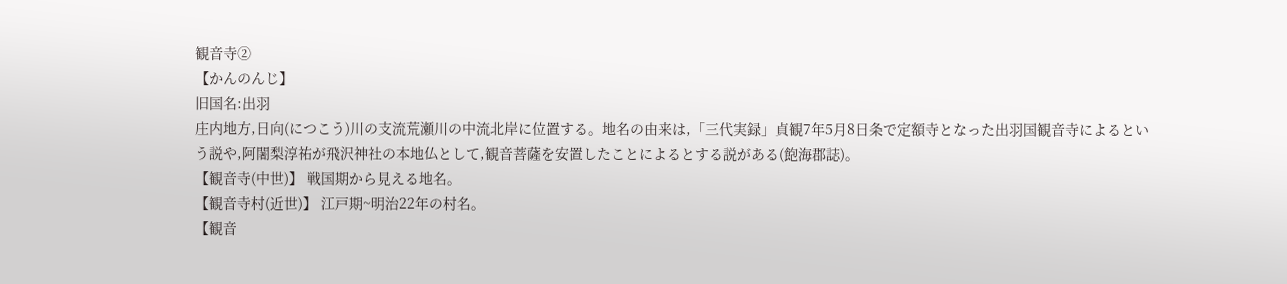観音寺②
【かんのんじ】
旧国名:出羽
庄内地方,日向(につこう)川の支流荒瀬川の中流北岸に位置する。地名の由来は,「三代実録」貞観7年5月8日条で定額寺となった出羽国観音寺によるという説や,阿闍梨淳祐が飛沢神社の本地仏として,観音菩薩を安置したことによるとする説がある(飽海郡誌)。
【観音寺(中世)】 戦国期から見える地名。
【観音寺村(近世)】 江戸期~明治22年の村名。
【観音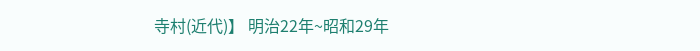寺村(近代)】 明治22年~昭和29年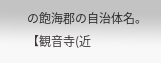の飽海郡の自治体名。
【観音寺(近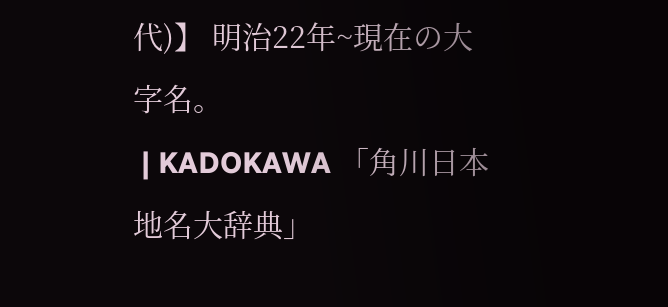代)】 明治22年~現在の大字名。
 | KADOKAWA 「角川日本地名大辞典」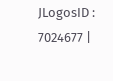JLogosID : 7024677 |